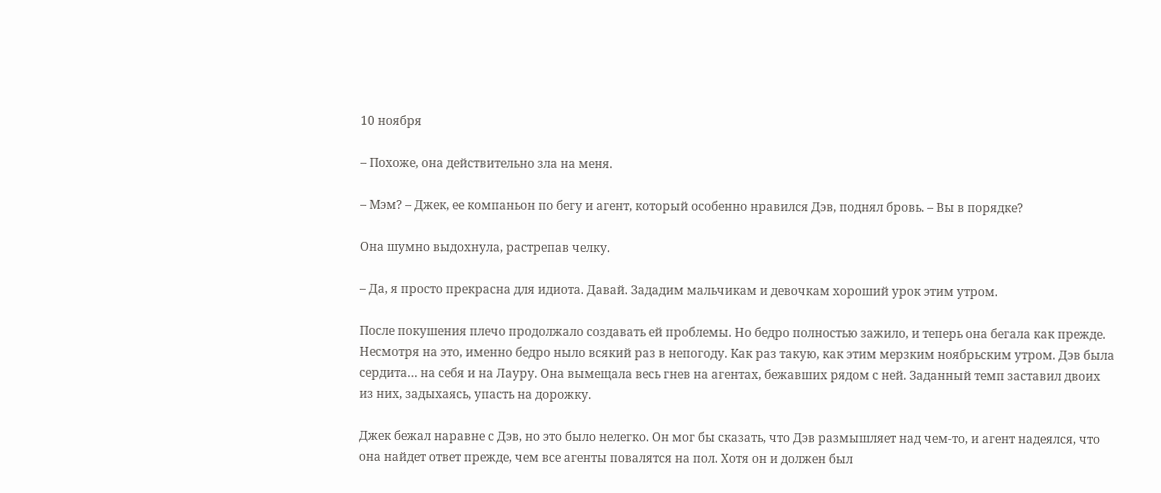10 ноября

– Похоже, она действительно зла на меня.

– Мэм? – Джек, ее компаньон по бегу и агент, который особенно нравился Дэв, поднял бровь. – Вы в порядке?

Она шумно выдохнула, растрепав челку.

– Да, я просто прекрасна для идиота. Давай. Зададим мальчикам и девочкам хороший урок этим утром.

После покушения плечо продолжало создавать ей проблемы. Но бедро полностью зажило, и теперь она бегала как прежде. Несмотря на это, именно бедро ныло всякий раз в непогоду. Как раз такую, как этим мерзким ноябрьским утром. Дэв была сердита… на себя и на Лауру. Она вымещала весь гнев на агентах, бежавших рядом с ней. Заданный темп заставил двоих из них, задыхаясь, упасть на дорожку.

Джек бежал наравне с Дэв, но это было нелегко. Он мог бы сказать, что Дэв размышляет над чем-то, и агент надеялся, что она найдет ответ прежде, чем все агенты повалятся на пол. Хотя он и должен был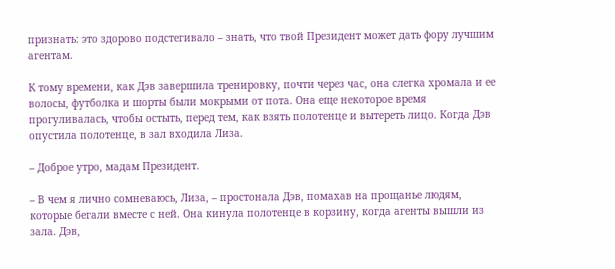признать: это здорово подстегивало – знать, что твой Президент может дать фору лучшим агентам.

К тому времени, как Дэв завершила тренировку, почти через час, она слегка хромала и ее волосы, футболка и шорты были мокрыми от пота. Она еще некоторое время прогуливалась, чтобы остыть, перед тем, как взять полотенце и вытереть лицо. Когда Дэв опустила полотенце, в зал входила Лиза.

– Доброе утро, мадам Президент.

– В чем я лично сомневаюсь, Лиза, – простонала Дэв, помахав на прощанье людям, которые бегали вместе с ней. Она кинула полотенце в корзину, когда агенты вышли из зала. Дэв,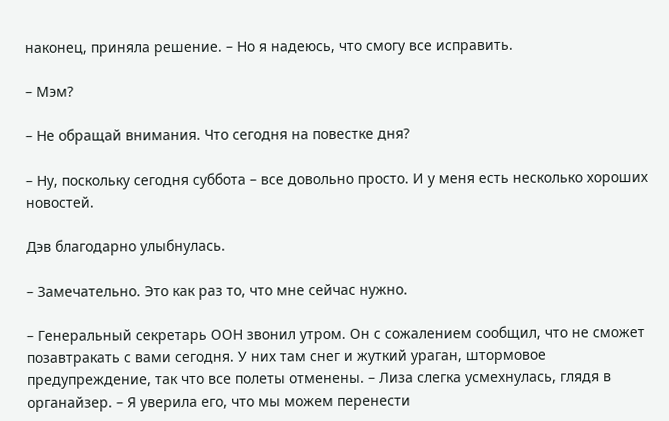наконец, приняла решение. – Но я надеюсь, что смогу все исправить.

– Мэм?

– Не обращай внимания. Что сегодня на повестке дня?

– Ну, поскольку сегодня суббота – все довольно просто. И у меня есть несколько хороших новостей.

Дэв благодарно улыбнулась.

– Замечательно. Это как раз то, что мне сейчас нужно.

– Генеральный секретарь ООН звонил утром. Он с сожалением сообщил, что не сможет позавтракать с вами сегодня. У них там снег и жуткий ураган, штормовое предупреждение, так что все полеты отменены. – Лиза слегка усмехнулась, глядя в органайзер. – Я уверила его, что мы можем перенести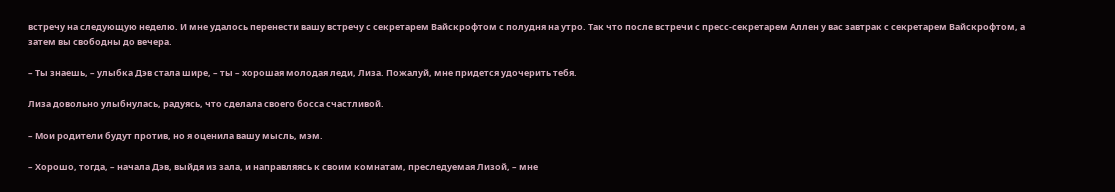встречу на следующую неделю. И мне удалось перенести вашу встречу с секретарем Вайскрофтом с полудня на утро. Так что после встречи с пресс-секретарем Аллен у вас завтрак с секретарем Вайскрофтом, а затем вы свободны до вечера.

– Ты знаешь, – улыбка Дэв стала шире, – ты – хорошая молодая леди, Лиза. Пожалуй, мне придется удочерить тебя.

Лиза довольно улыбнулась, радуясь, что сделала своего босса счастливой.

– Мои родители будут против, но я оценила вашу мысль, мэм.

– Хорошо, тогда, – начала Дэв, выйдя из зала, и направляясь к своим комнатам, преследуемая Лизой, – мне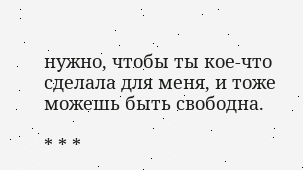нужно, чтобы ты кое-что сделала для меня, и тоже можешь быть свободна.

* * *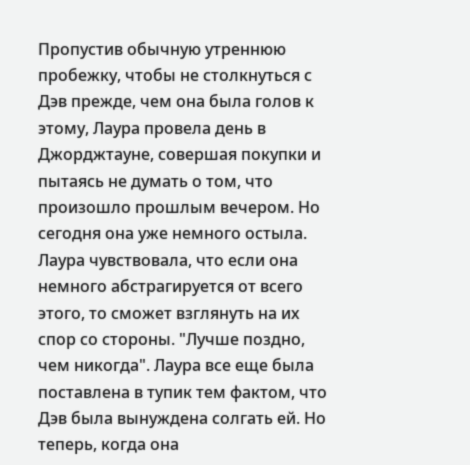Пропустив обычную утреннюю пробежку, чтобы не столкнуться с Дэв прежде, чем она была голов к этому, Лаура провела день в Джорджтауне, совершая покупки и пытаясь не думать о том, что произошло прошлым вечером. Но сегодня она уже немного остыла. Лаура чувствовала, что если она немного абстрагируется от всего этого, то сможет взглянуть на их спор со стороны. "Лучше поздно, чем никогда". Лаура все еще была поставлена в тупик тем фактом, что Дэв была вынуждена солгать ей. Но теперь, когда она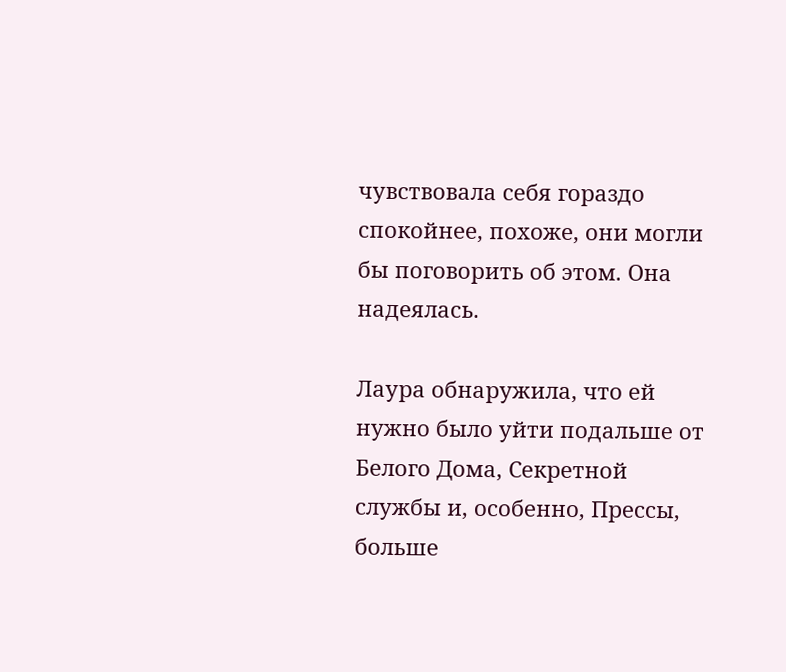чувствовала себя гораздо спокойнее, похоже, они могли бы поговорить об этом. Она надеялась.

Лаура обнаружила, что ей нужно было уйти подальше от Белого Дома, Секретной службы и, особенно, Прессы, больше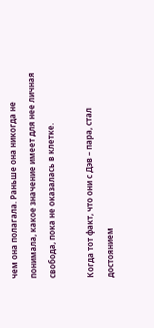чем она полагала. Раньше она никогда не понимала, какое значение имеет для нее личная свобода, пока не оказалась в клетке.

Когда тот факт, что они с Дэв – пара, стал достоянием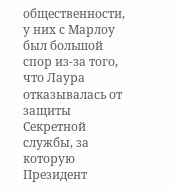общественности, у них с Марлоу был большой спор из-за того, что Лаура отказывалась от защиты Секретной службы, за которую Президент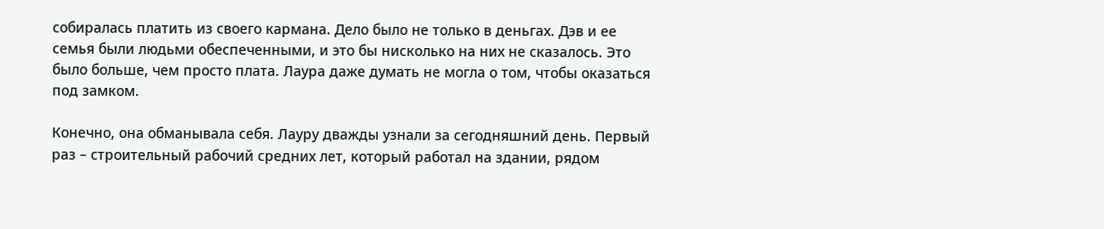собиралась платить из своего кармана. Дело было не только в деньгах. Дэв и ее семья были людьми обеспеченными, и это бы нисколько на них не сказалось. Это было больше, чем просто плата. Лаура даже думать не могла о том, чтобы оказаться под замком.

Конечно, она обманывала себя. Лауру дважды узнали за сегодняшний день. Первый раз – строительный рабочий средних лет, который работал на здании, рядом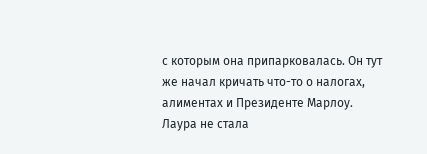с которым она припарковалась. Он тут же начал кричать что-то о налогах, алиментах и Президенте Марлоу. Лаура не стала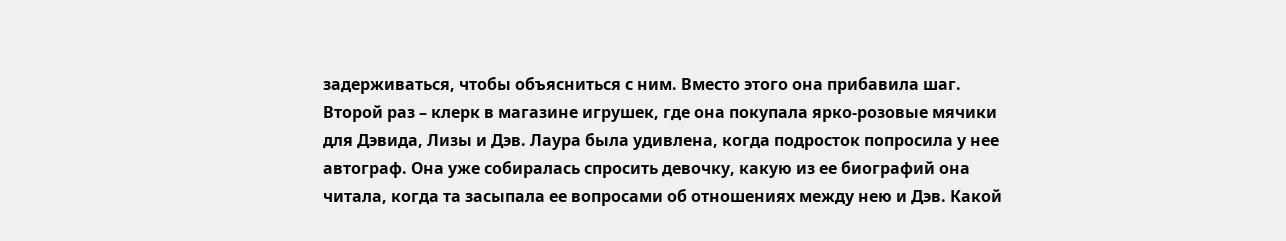задерживаться, чтобы объясниться с ним. Вместо этого она прибавила шаг. Второй раз – клерк в магазине игрушек, где она покупала ярко-розовые мячики для Дэвида, Лизы и Дэв. Лаура была удивлена, когда подросток попросила у нее автограф. Она уже собиралась спросить девочку, какую из ее биографий она читала, когда та засыпала ее вопросами об отношениях между нею и Дэв. Какой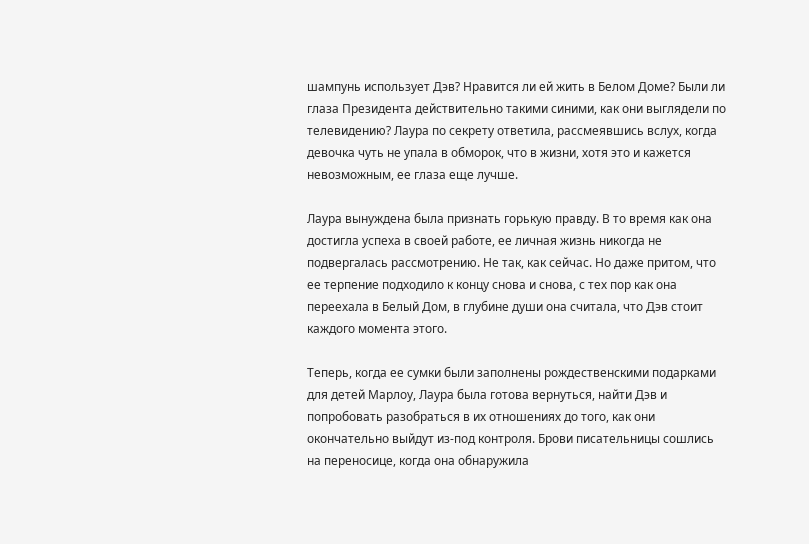шампунь использует Дэв? Нравится ли ей жить в Белом Доме? Были ли глаза Президента действительно такими синими, как они выглядели по телевидению? Лаура по секрету ответила, рассмеявшись вслух, когда девочка чуть не упала в обморок, что в жизни, хотя это и кажется невозможным, ее глаза еще лучше.

Лаура вынуждена была признать горькую правду. В то время как она достигла успеха в своей работе, ее личная жизнь никогда не подвергалась рассмотрению. Не так, как сейчас. Но даже притом, что ее терпение подходило к концу снова и снова, с тех пор как она переехала в Белый Дом, в глубине души она считала, что Дэв стоит каждого момента этого.

Теперь, когда ее сумки были заполнены рождественскими подарками для детей Марлоу, Лаура была готова вернуться, найти Дэв и попробовать разобраться в их отношениях до того, как они окончательно выйдут из-под контроля. Брови писательницы сошлись на переносице, когда она обнаружила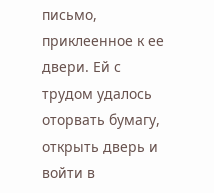письмо, приклеенное к ее двери. Ей с трудом удалось оторвать бумагу, открыть дверь и войти в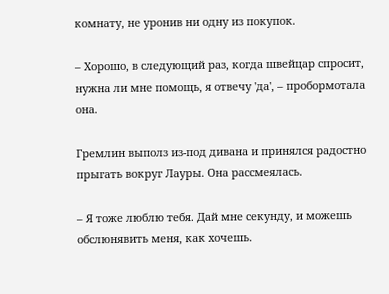комнату, не уронив ни одну из покупок.

– Хорошо, в следующий раз, когда швейцар спросит, нужна ли мне помощь, я отвечу 'да', – пробормотала она.

Гремлин выполз из-под дивана и принялся радостно прыгать вокруг Лауры. Она рассмеялась.

– Я тоже люблю тебя. Дай мне секунду, и можешь обслюнявить меня, как хочешь.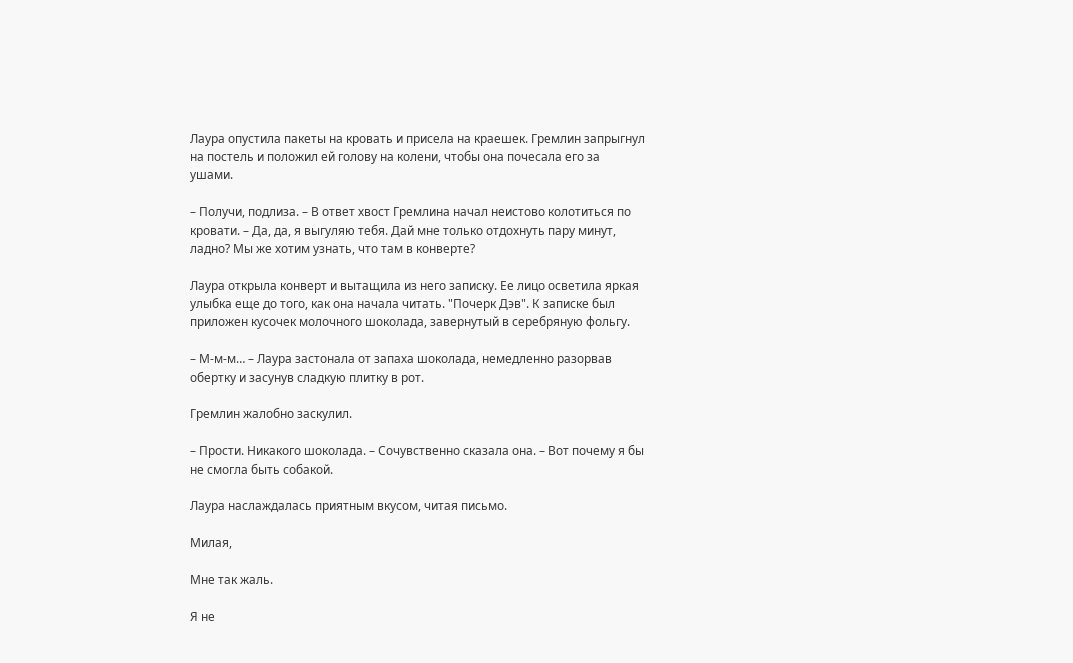Лаура опустила пакеты на кровать и присела на краешек. Гремлин запрыгнул на постель и положил ей голову на колени, чтобы она почесала его за ушами.

– Получи, подлиза. – В ответ хвост Гремлина начал неистово колотиться по кровати. – Да, да, я выгуляю тебя. Дай мне только отдохнуть пару минут, ладно? Мы же хотим узнать, что там в конверте?

Лаура открыла конверт и вытащила из него записку. Ее лицо осветила яркая улыбка еще до того, как она начала читать. "Почерк Дэв". К записке был приложен кусочек молочного шоколада, завернутый в серебряную фольгу.

– М-м-м… – Лаура застонала от запаха шоколада, немедленно разорвав обертку и засунув сладкую плитку в рот.

Гремлин жалобно заскулил.

– Прости. Никакого шоколада. – Сочувственно сказала она. – Вот почему я бы не смогла быть собакой.

Лаура наслаждалась приятным вкусом, читая письмо.

Милая,

Мне так жаль.

Я не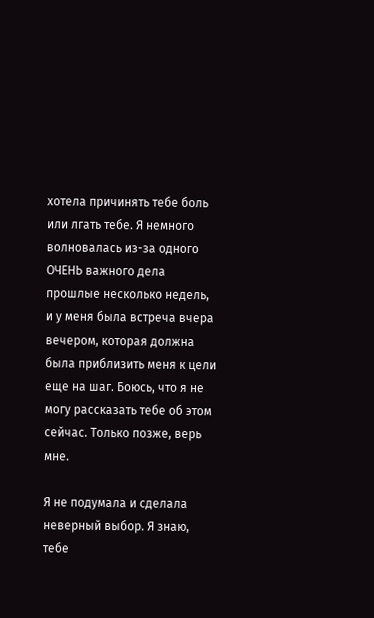хотела причинять тебе боль или лгать тебе. Я немного волновалась из-за одного ОЧЕНЬ важного дела прошлые несколько недель, и у меня была встреча вчера вечером, которая должна была приблизить меня к цели еще на шаг. Боюсь, что я не могу рассказать тебе об этом сейчас. Только позже, верь мне.

Я не подумала и сделала неверный выбор. Я знаю, тебе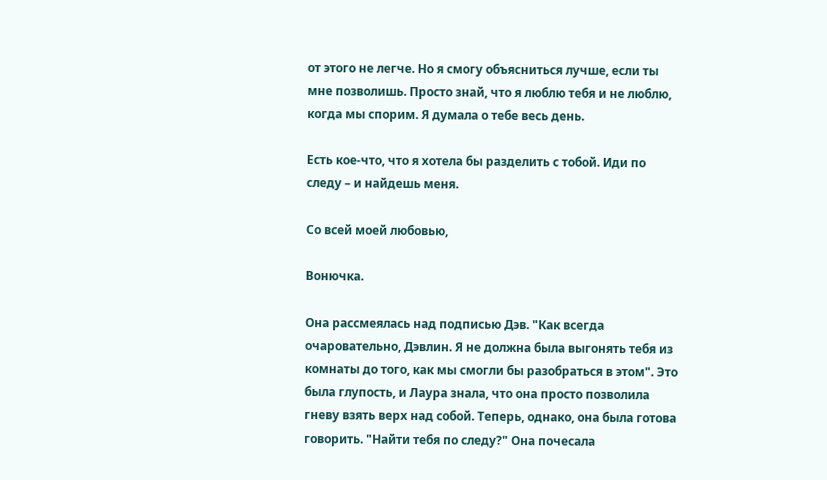от этого не легче. Но я смогу объясниться лучше, если ты мне позволишь. Просто знай, что я люблю тебя и не люблю, когда мы спорим. Я думала о тебе весь день.

Есть кое-что, что я хотела бы разделить с тобой. Иди по следу – и найдешь меня.

Со всей моей любовью,

Вонючка.

Она рассмеялась над подписью Дэв. "Как всегда очаровательно, Дэвлин. Я не должна была выгонять тебя из комнаты до того, как мы смогли бы разобраться в этом". Это была глупость, и Лаура знала, что она просто позволила гневу взять верх над собой. Теперь, однако, она была готова говорить. "Найти тебя по следу?" Она почесала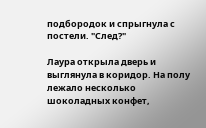подбородок и спрыгнула с постели. "След?"

Лаура открыла дверь и выглянула в коридор. На полу лежало несколько шоколадных конфет,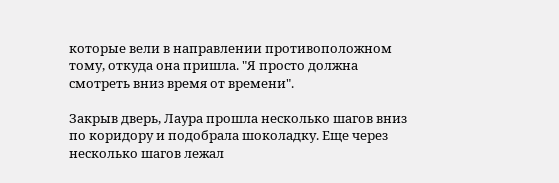которые вели в направлении противоположном тому, откуда она пришла. "Я просто должна смотреть вниз время от времени".

Закрыв дверь, Лаура прошла несколько шагов вниз по коридору и подобрала шоколадку. Еще через несколько шагов лежал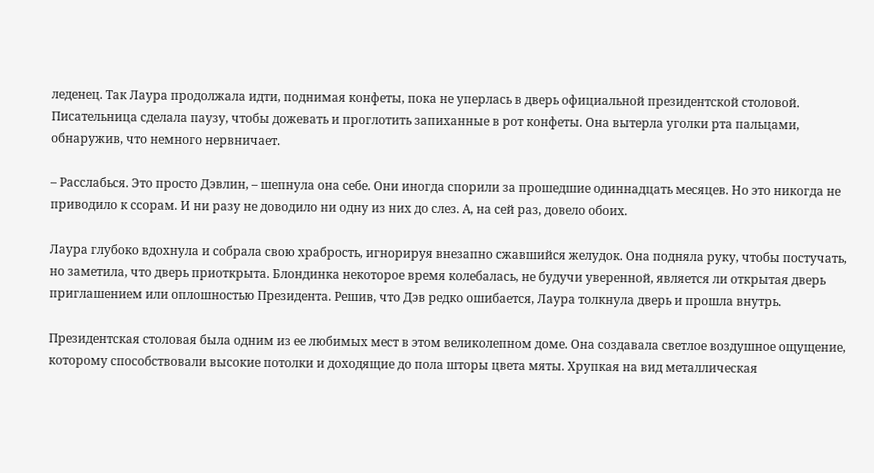леденец. Так Лаура продолжала идти, поднимая конфеты, пока не уперлась в дверь официальной президентской столовой. Писательница сделала паузу, чтобы дожевать и проглотить запиханные в рот конфеты. Она вытерла уголки рта пальцами, обнаружив, что немного нервничает.

– Расслабься. Это просто Дэвлин, – шепнула она себе. Они иногда спорили за прошедшие одиннадцать месяцев. Но это никогда не приводило к ссорам. И ни разу не доводило ни одну из них до слез. А, на сей раз, довело обоих.

Лаура глубоко вдохнула и собрала свою храбрость, игнорируя внезапно сжавшийся желудок. Она подняла руку, чтобы постучать, но заметила, что дверь приоткрыта. Блондинка некоторое время колебалась, не будучи уверенной, является ли открытая дверь приглашением или оплошностью Президента. Решив, что Дэв редко ошибается, Лаура толкнула дверь и прошла внутрь.

Президентская столовая была одним из ее любимых мест в этом великолепном доме. Она создавала светлое воздушное ощущение, которому способствовали высокие потолки и доходящие до пола шторы цвета мяты. Хрупкая на вид металлическая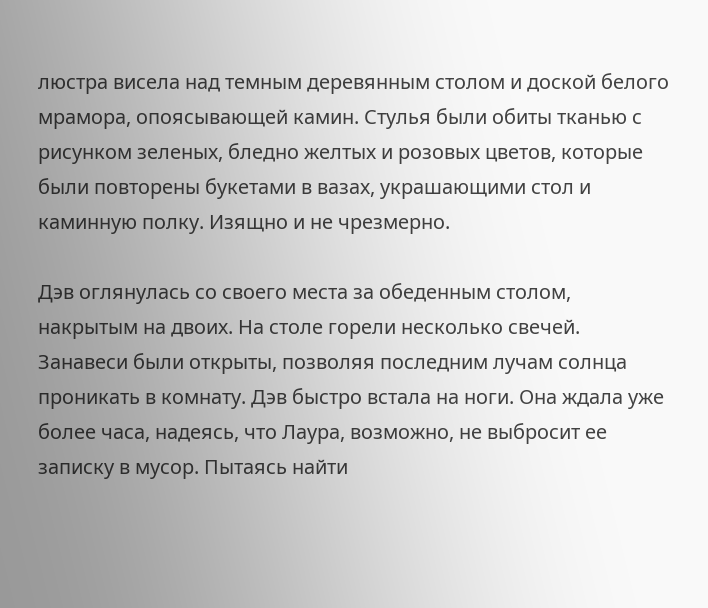люстра висела над темным деревянным столом и доской белого мрамора, опоясывающей камин. Стулья были обиты тканью с рисунком зеленых, бледно желтых и розовых цветов, которые были повторены букетами в вазах, украшающими стол и каминную полку. Изящно и не чрезмерно.

Дэв оглянулась со своего места за обеденным столом, накрытым на двоих. На столе горели несколько свечей. Занавеси были открыты, позволяя последним лучам солнца проникать в комнату. Дэв быстро встала на ноги. Она ждала уже более часа, надеясь, что Лаура, возможно, не выбросит ее записку в мусор. Пытаясь найти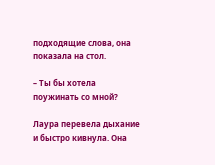подходящие слова, она показала на стол.

– Ты бы хотела поужинать со мной?

Лаура перевела дыхание и быстро кивнула. Она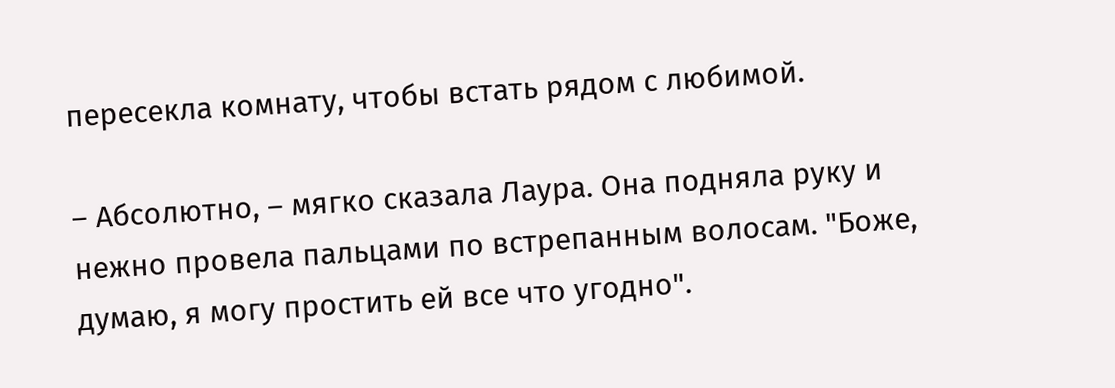пересекла комнату, чтобы встать рядом с любимой.

– Абсолютно, – мягко сказала Лаура. Она подняла руку и нежно провела пальцами по встрепанным волосам. "Боже, думаю, я могу простить ей все что угодно".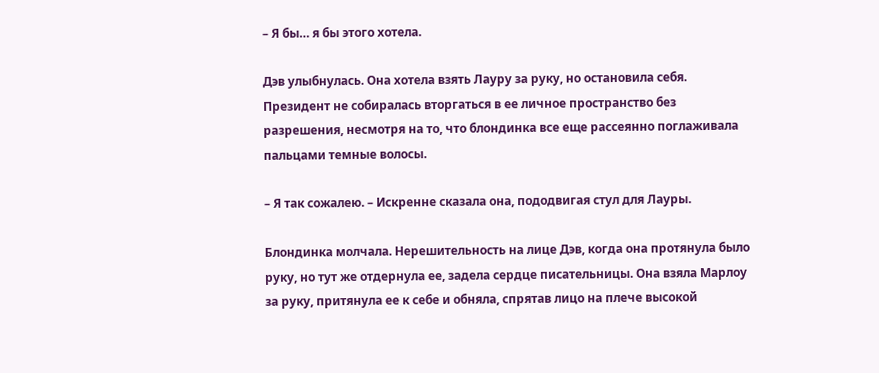– Я бы… я бы этого хотела.

Дэв улыбнулась. Она хотела взять Лауру за руку, но остановила себя. Президент не собиралась вторгаться в ее личное пространство без разрешения, несмотря на то, что блондинка все еще рассеянно поглаживала пальцами темные волосы.

– Я так сожалею. – Искренне сказала она, пододвигая стул для Лауры.

Блондинка молчала. Нерешительность на лице Дэв, когда она протянула было руку, но тут же отдернула ее, задела сердце писательницы. Она взяла Марлоу за руку, притянула ее к себе и обняла, спрятав лицо на плече высокой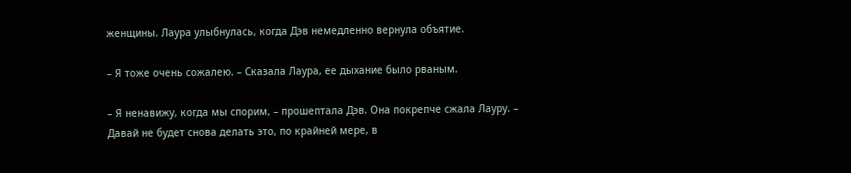женщины. Лаура улыбнулась, когда Дэв немедленно вернула объятие.

– Я тоже очень сожалею. – Сказала Лаура, ее дыхание было рваным.

– Я ненавижу, когда мы спорим, – прошептала Дэв. Она покрепче сжала Лауру. – Давай не будет снова делать это, по крайней мере, в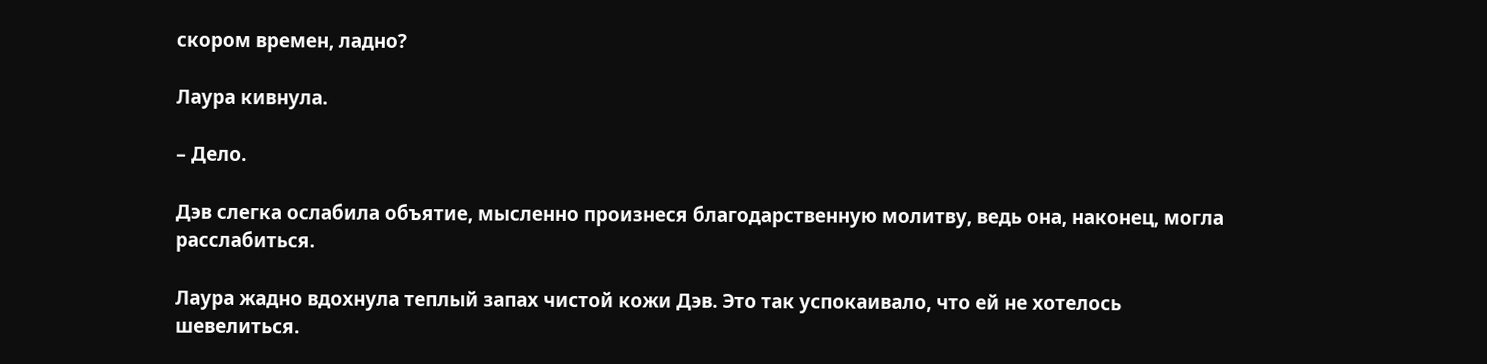скором времен, ладно?

Лаура кивнула.

– Дело.

Дэв слегка ослабила объятие, мысленно произнеся благодарственную молитву, ведь она, наконец, могла расслабиться.

Лаура жадно вдохнула теплый запах чистой кожи Дэв. Это так успокаивало, что ей не хотелось шевелиться.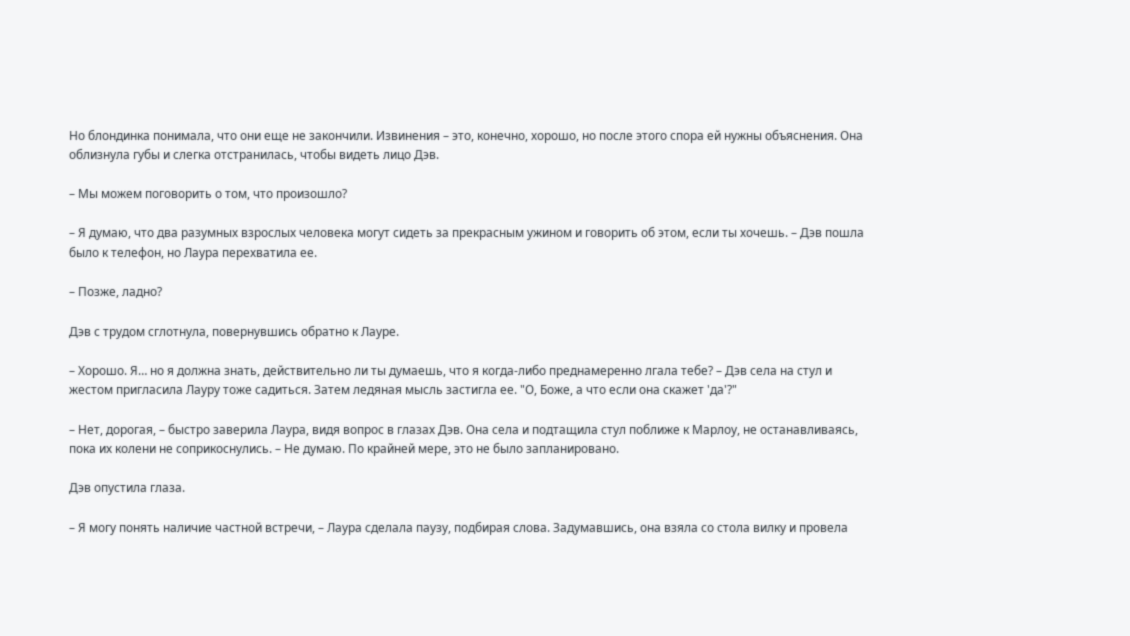Но блондинка понимала, что они еще не закончили. Извинения – это, конечно, хорошо, но после этого спора ей нужны объяснения. Она облизнула губы и слегка отстранилась, чтобы видеть лицо Дэв.

– Мы можем поговорить о том, что произошло?

– Я думаю, что два разумных взрослых человека могут сидеть за прекрасным ужином и говорить об этом, если ты хочешь. – Дэв пошла было к телефон, но Лаура перехватила ее.

– Позже, ладно?

Дэв с трудом сглотнула, повернувшись обратно к Лауре.

– Хорошо. Я… но я должна знать, действительно ли ты думаешь, что я когда-либо преднамеренно лгала тебе? – Дэв села на стул и жестом пригласила Лауру тоже садиться. Затем ледяная мысль застигла ее. "О, Боже, а что если она скажет 'да'?"

– Нет, дорогая, – быстро заверила Лаура, видя вопрос в глазах Дэв. Она села и подтащила стул поближе к Марлоу, не останавливаясь, пока их колени не соприкоснулись. – Не думаю. По крайней мере, это не было запланировано.

Дэв опустила глаза.

– Я могу понять наличие частной встречи, – Лаура сделала паузу, подбирая слова. Задумавшись, она взяла со стола вилку и провела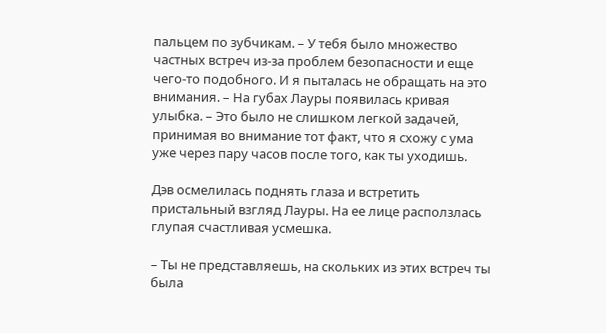пальцем по зубчикам. – У тебя было множество частных встреч из-за проблем безопасности и еще чего-то подобного. И я пыталась не обращать на это внимания. – На губах Лауры появилась кривая улыбка. – Это было не слишком легкой задачей, принимая во внимание тот факт, что я схожу с ума уже через пару часов после того, как ты уходишь.

Дэв осмелилась поднять глаза и встретить пристальный взгляд Лауры. На ее лице расползлась глупая счастливая усмешка.

– Ты не представляешь, на скольких из этих встреч ты была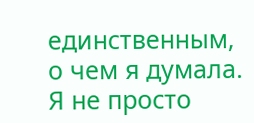единственным, о чем я думала. Я не просто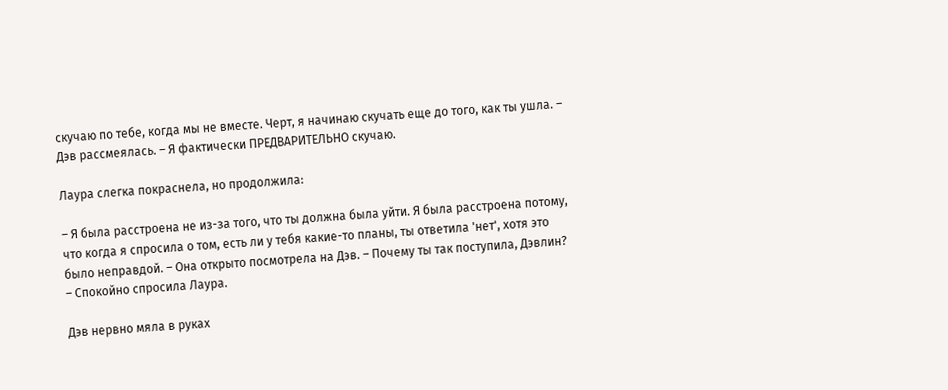скучаю по тебе, когда мы не вместе. Черт, я начинаю скучать еще до того, как ты ушла. – Дэв рассмеялась. – Я фактически ПРЕДВАРИТЕЛЬНО скучаю.

Лаура слегка покраснела, но продолжила:

– Я была расстроена не из-за того, что ты должна была уйти. Я была расстроена потому, что когда я спросила о том, есть ли у тебя какие-то планы, ты ответила 'нет', хотя это было неправдой. – Она открыто посмотрела на Дэв. – Почему ты так поступила, Дэвлин? – Спокойно спросила Лаура.

Дэв нервно мяла в руках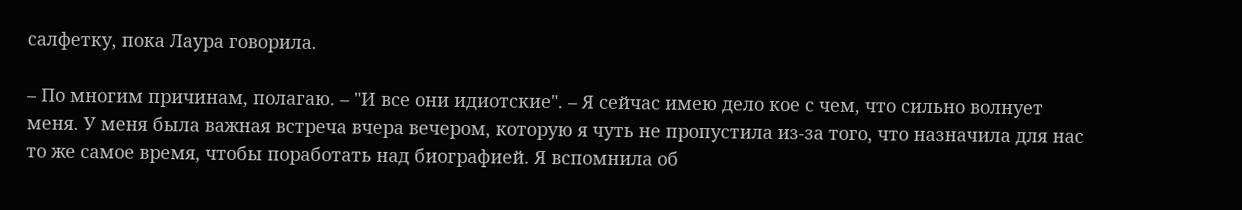салфетку, пока Лаура говорила.

– По многим причинам, полагаю. – "И все они идиотские". – Я сейчас имею дело кое с чем, что сильно волнует меня. У меня была важная встреча вчера вечером, которую я чуть не пропустила из-за того, что назначила для нас то же самое время, чтобы поработать над биографией. Я вспомнила об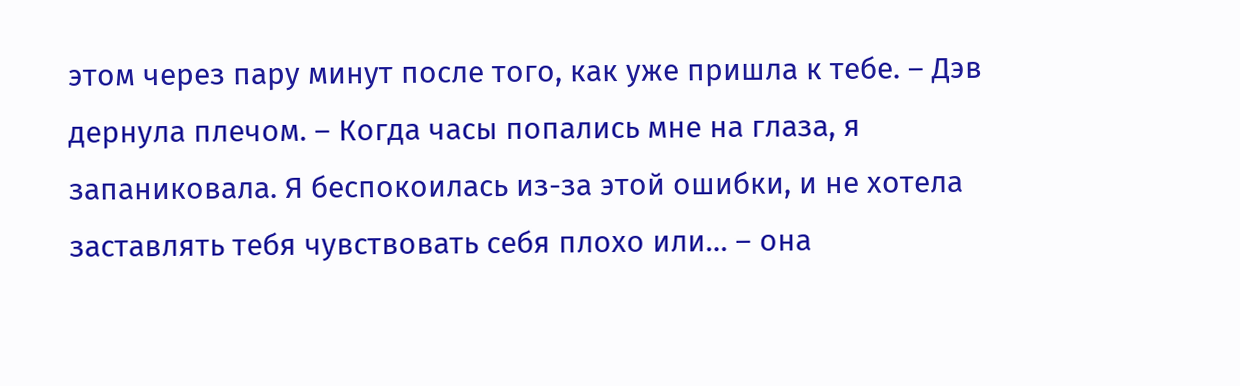этом через пару минут после того, как уже пришла к тебе. – Дэв дернула плечом. – Когда часы попались мне на глаза, я запаниковала. Я беспокоилась из-за этой ошибки, и не хотела заставлять тебя чувствовать себя плохо или… – она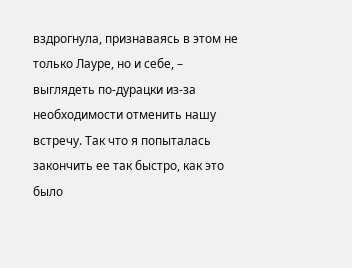вздрогнула, признаваясь в этом не только Лауре, но и себе, – выглядеть по-дурацки из-за необходимости отменить нашу встречу. Так что я попыталась закончить ее так быстро, как это было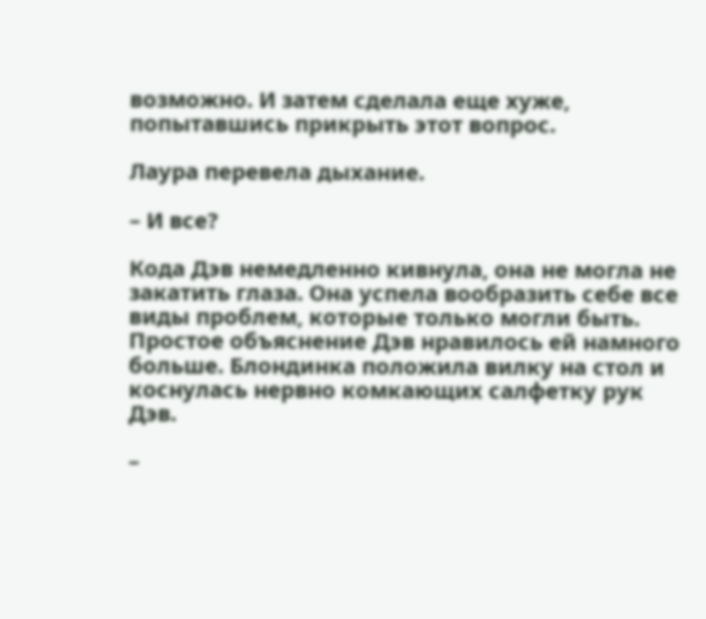возможно. И затем сделала еще хуже, попытавшись прикрыть этот вопрос.

Лаура перевела дыхание.

– И все?

Кода Дэв немедленно кивнула, она не могла не закатить глаза. Она успела вообразить себе все виды проблем, которые только могли быть. Простое объяснение Дэв нравилось ей намного больше. Блондинка положила вилку на стол и коснулась нервно комкающих салфетку рук Дэв.

–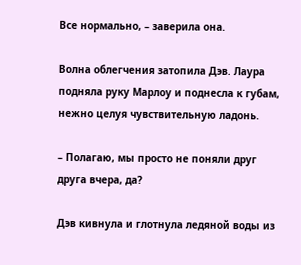Все нормально, – заверила она.

Волна облегчения затопила Дэв. Лаура подняла руку Марлоу и поднесла к губам, нежно целуя чувствительную ладонь.

– Полагаю, мы просто не поняли друг друга вчера, да?

Дэв кивнула и глотнула ледяной воды из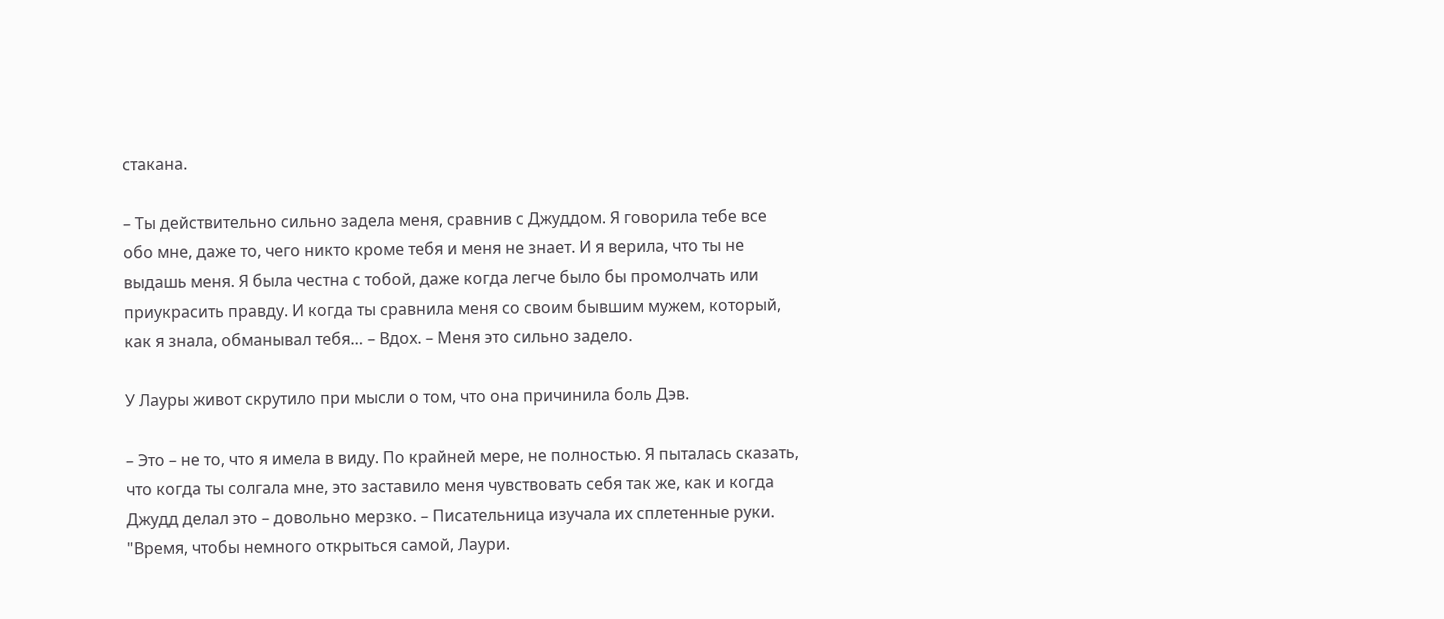стакана.

– Ты действительно сильно задела меня, сравнив с Джуддом. Я говорила тебе все обо мне, даже то, чего никто кроме тебя и меня не знает. И я верила, что ты не выдашь меня. Я была честна с тобой, даже когда легче было бы промолчать или приукрасить правду. И когда ты сравнила меня со своим бывшим мужем, который, как я знала, обманывал тебя… – Вдох. – Меня это сильно задело.

У Лауры живот скрутило при мысли о том, что она причинила боль Дэв.

– Это – не то, что я имела в виду. По крайней мере, не полностью. Я пыталась сказать, что когда ты солгала мне, это заставило меня чувствовать себя так же, как и когда Джудд делал это – довольно мерзко. – Писательница изучала их сплетенные руки. "Время, чтобы немного открыться самой, Лаури.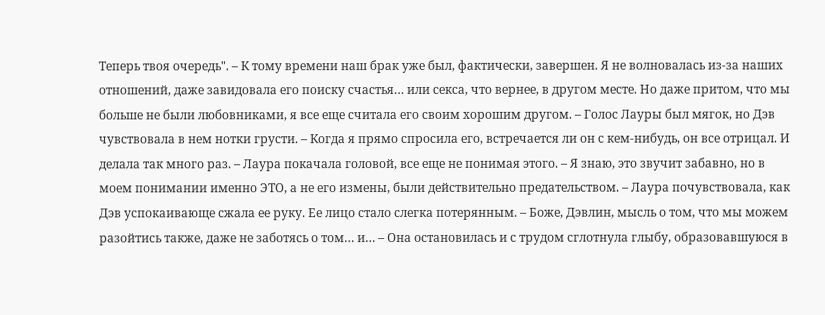Теперь твоя очередь". – К тому времени наш брак уже был, фактически, завершен. Я не волновалась из-за наших отношений, даже завидовала его поиску счастья… или секса, что вернее, в другом месте. Но даже притом, что мы больше не были любовниками, я все еще считала его своим хорошим другом. – Голос Лауры был мягок, но Дэв чувствовала в нем нотки грусти. – Когда я прямо спросила его, встречается ли он с кем-нибудь, он все отрицал. И делала так много раз. – Лаура покачала головой, все еще не понимая этого. – Я знаю, это звучит забавно, но в моем понимании именно ЭТО, а не его измены, были действительно предательством. – Лаура почувствовала, как Дэв успокаивающе сжала ее руку. Ее лицо стало слегка потерянным. – Боже, Дэвлин, мысль о том, что мы можем разойтись также, даже не заботясь о том… и… – Она остановилась и с трудом сглотнула глыбу, образовавшуюся в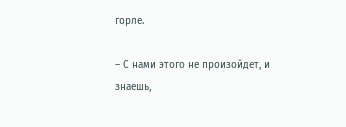горле.

– С нами этого не произойдет, и знаешь,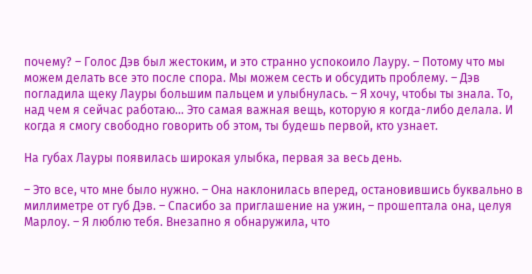почему? – Голос Дэв был жестоким, и это странно успокоило Лауру. – Потому что мы можем делать все это после спора. Мы можем сесть и обсудить проблему. – Дэв погладила щеку Лауры большим пальцем и улыбнулась. – Я хочу, чтобы ты знала. То, над чем я сейчас работаю… Это самая важная вещь, которую я когда-либо делала. И когда я смогу свободно говорить об этом, ты будешь первой, кто узнает.

На губах Лауры появилась широкая улыбка, первая за весь день.

– Это все, что мне было нужно. – Она наклонилась вперед, остановившись буквально в миллиметре от губ Дэв. – Спасибо за приглашение на ужин, – прошептала она, целуя Марлоу. – Я люблю тебя. Внезапно я обнаружила, что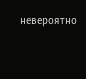невероятно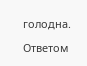голодна.

Ответом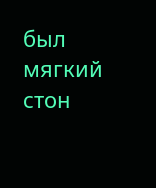был мягкий стон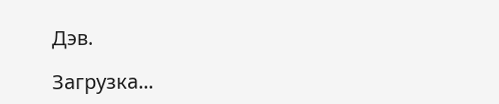Дэв.

Загрузка...